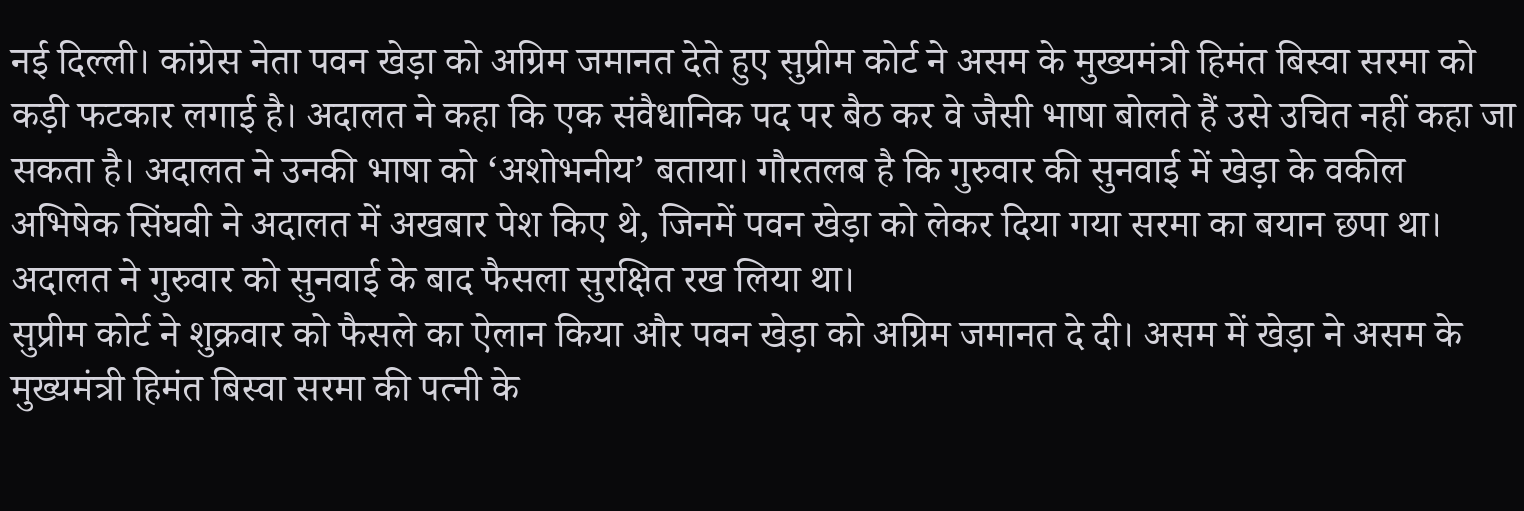नई दिल्ली। कांग्रेस नेता पवन खेड़ा को अग्रिम जमानत देते हुए सुप्रीम कोर्ट ने असम के मुख्यमंत्री हिमंत बिस्वा सरमा को कड़ी फटकार लगाई है। अदालत ने कहा कि एक संवैधानिक पद पर बैठ कर वे जैसी भाषा बोलते हैं उसे उचित नहीं कहा जा सकता है। अदालत ने उनकी भाषा को ‘अशोभनीय’ बताया। गौरतलब है कि गुरुवार की सुनवाई में खेड़ा के वकील अभिषेक सिंघवी ने अदालत में अखबार पेश किए थे, जिनमें पवन खेड़ा को लेकर दिया गया सरमा का बयान छपा था। अदालत ने गुरुवार को सुनवाई के बाद फैसला सुरक्षित रख लिया था।
सुप्रीम कोर्ट ने शुक्रवार को फैसले का ऐलान किया और पवन खेड़ा को अग्रिम जमानत दे दी। असम में खेड़ा ने असम के मुख्यमंत्री हिमंत बिस्वा सरमा की पत्नी के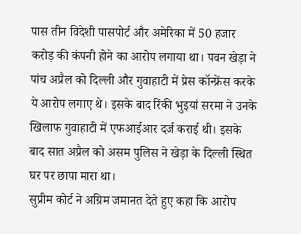पास तीन विदेशी पासपोर्ट और अमेरिका में 50 हजार करोड़ की कंपनी होने का आरोप लगाया था। पवन खेड़ा ने पांच अप्रैल को दिल्ली और गुवाहाटी में प्रेस कॉन्फ्रेंस करके ये आरोप लगाए थे। इसके बाद रिंकी भुइयां सरमा ने उनके खिलाफ गुवाहाटी में एफआईआर दर्ज कराई थी। इसके बाद सात अप्रैल को असम पुलिस ने खेड़ा के दिल्ली स्थित घर पर छापा मारा था।
सुप्रीम कोर्ट ने अग्रिम जमानत देते हुए कहा कि आरोप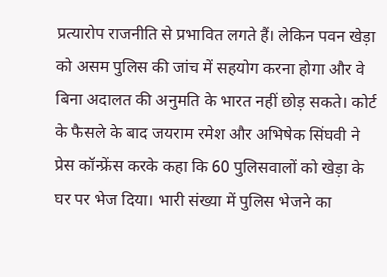प्रत्यारोप राजनीति से प्रभावित लगते हैं। लेकिन पवन खेड़ा को असम पुलिस की जांच में सहयोग करना होगा और वे बिना अदालत की अनुमति के भारत नहीं छोड़ सकते। कोर्ट के फैसले के बाद जयराम रमेश और अभिषेक सिंघवी ने प्रेस कॉन्फ्रेंस करके कहा कि 60 पुलिसवालों को खेड़ा के घर पर भेज दिया। भारी संख्या में पुलिस भेजने का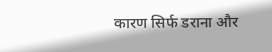कारण सिर्फ डराना और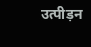उत्पीड़न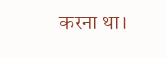करना था।